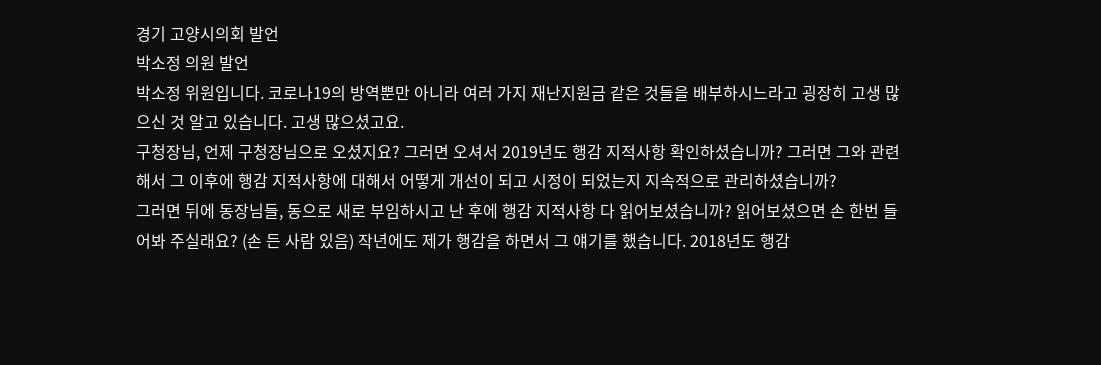경기 고양시의회 발언
박소정 의원 발언
박소정 위원입니다. 코로나19의 방역뿐만 아니라 여러 가지 재난지원금 같은 것들을 배부하시느라고 굉장히 고생 많으신 것 알고 있습니다. 고생 많으셨고요.
구청장님, 언제 구청장님으로 오셨지요? 그러면 오셔서 2019년도 행감 지적사항 확인하셨습니까? 그러면 그와 관련해서 그 이후에 행감 지적사항에 대해서 어떻게 개선이 되고 시정이 되었는지 지속적으로 관리하셨습니까?
그러면 뒤에 동장님들, 동으로 새로 부임하시고 난 후에 행감 지적사항 다 읽어보셨습니까? 읽어보셨으면 손 한번 들어봐 주실래요? (손 든 사람 있음) 작년에도 제가 행감을 하면서 그 얘기를 했습니다. 2018년도 행감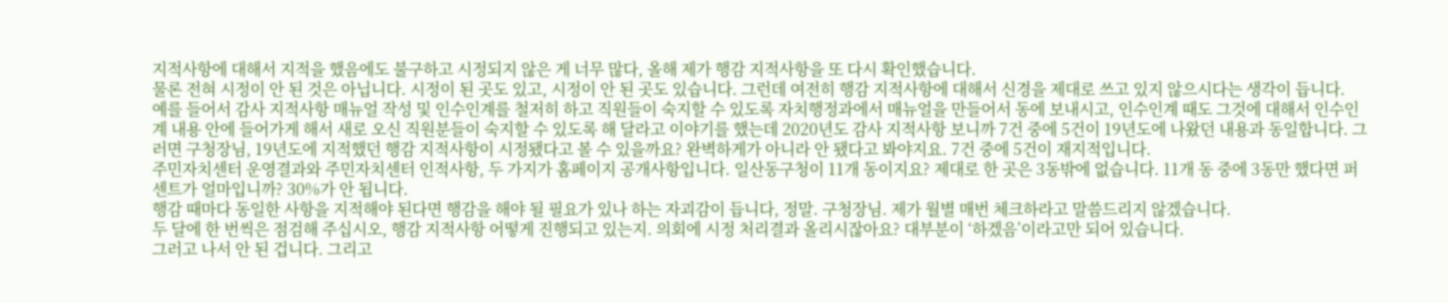지적사항에 대해서 지적을 했음에도 불구하고 시정되지 않은 게 너무 많다, 올해 제가 행감 지적사항을 또 다시 확인했습니다.
물론 전혀 시정이 안 된 것은 아닙니다. 시정이 된 곳도 있고, 시정이 안 된 곳도 있습니다. 그런데 여전히 행감 지적사항에 대해서 신경을 제대로 쓰고 있지 않으시다는 생각이 듭니다.
예를 들어서 감사 지적사항 매뉴얼 작성 및 인수인계를 철저히 하고 직원들이 숙지할 수 있도록 자치행정과에서 매뉴얼을 만들어서 동에 보내시고, 인수인계 때도 그것에 대해서 인수인계 내용 안에 들어가게 해서 새로 오신 직원분들이 숙지할 수 있도록 해 달라고 이야기를 했는데 2020년도 감사 지적사항 보니까 7건 중에 5건이 19년도에 나왔던 내용과 동일합니다. 그러면 구청장님, 19년도에 지적했던 행감 지적사항이 시정됐다고 볼 수 있을까요? 완벽하게가 아니라 안 됐다고 봐야지요. 7건 중에 5건이 재지적입니다.
주민자치센터 운영결과와 주민자치센터 인적사항, 두 가지가 홈페이지 공개사항입니다. 일산동구청이 11개 동이지요? 제대로 한 곳은 3동밖에 없습니다. 11개 동 중에 3동만 했다면 퍼센트가 얼마입니까? 30%가 안 됩니다.
행감 때마다 동일한 사항을 지적해야 된다면 행감을 해야 될 필요가 있나 하는 자괴감이 듭니다, 정말. 구청장님. 제가 월별 매번 체크하라고 말씀드리지 않겠습니다.
두 달에 한 번씩은 점검해 주십시오, 행감 지적사항 어떻게 진행되고 있는지. 의회에 시정 처리결과 올리시잖아요? 대부분이 ‘하겠음’이라고만 되어 있습니다.
그러고 나서 안 된 겁니다. 그리고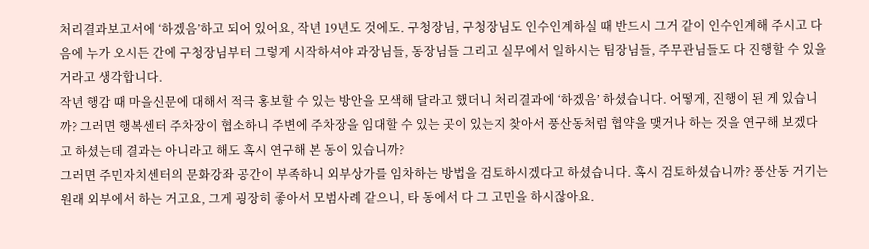처리결과보고서에 ‘하겠음’하고 되어 있어요, 작년 19년도 것에도. 구청장님, 구청장님도 인수인계하실 때 반드시 그거 같이 인수인계해 주시고 다음에 누가 오시든 간에 구청장님부터 그렇게 시작하셔야 과장님들, 동장님들 그리고 실무에서 일하시는 팀장님들, 주무관님들도 다 진행할 수 있을 거라고 생각합니다.
작년 행감 때 마을신문에 대해서 적극 홍보할 수 있는 방안을 모색해 달라고 했더니 처리결과에 ‘하겠음’ 하셨습니다. 어떻게, 진행이 된 게 있습니까? 그러면 행복센터 주차장이 협소하니 주변에 주차장을 임대할 수 있는 곳이 있는지 찾아서 풍산동처럼 협약을 맺거나 하는 것을 연구해 보겠다고 하셨는데 결과는 아니라고 해도 혹시 연구해 본 동이 있습니까?
그러면 주민자치센터의 문화강좌 공간이 부족하니 외부상가를 임차하는 방법을 검토하시겠다고 하셨습니다. 혹시 검토하셨습니까? 풍산동 거기는 원래 외부에서 하는 거고요, 그게 굉장히 좋아서 모범사례 같으니, 타 동에서 다 그 고민을 하시잖아요.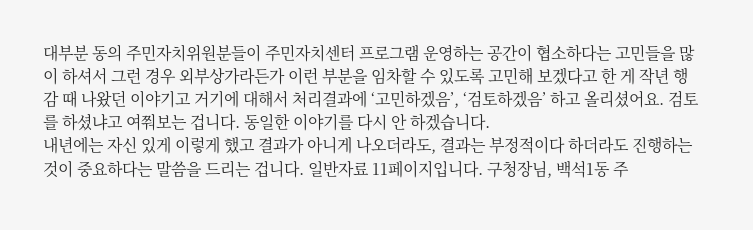대부분 동의 주민자치위원분들이 주민자치센터 프로그램 운영하는 공간이 협소하다는 고민들을 많이 하셔서 그런 경우 외부상가라든가 이런 부분을 임차할 수 있도록 고민해 보겠다고 한 게 작년 행감 때 나왔던 이야기고 거기에 대해서 처리결과에 ‘고민하겠음’, ‘검토하겠음’ 하고 올리셨어요. 검토를 하셨냐고 여쭤보는 겁니다. 동일한 이야기를 다시 안 하겠습니다.
내년에는 자신 있게 이렇게 했고 결과가 아니게 나오더라도, 결과는 부정적이다 하더라도 진행하는 것이 중요하다는 말씀을 드리는 겁니다. 일반자료 11페이지입니다. 구청장님, 백석1동 주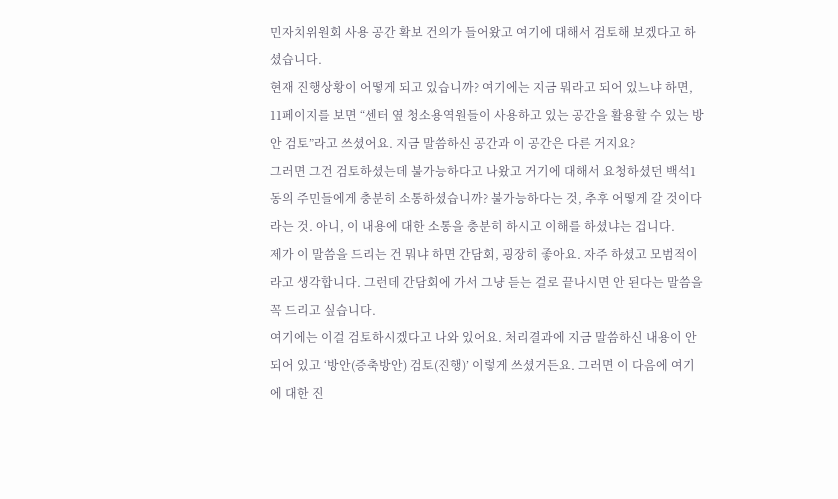민자치위원회 사용 공간 확보 건의가 들어왔고 여기에 대해서 검토해 보겠다고 하셨습니다.
현재 진행상황이 어떻게 되고 있습니까? 여기에는 지금 뭐라고 되어 있느냐 하면, 11페이지를 보면 “센터 옆 청소용역원들이 사용하고 있는 공간을 활용할 수 있는 방안 검토”라고 쓰셨어요. 지금 말씀하신 공간과 이 공간은 다른 거지요?
그러면 그건 검토하셨는데 불가능하다고 나왔고 거기에 대해서 요청하셨던 백석1동의 주민들에게 충분히 소통하셨습니까? 불가능하다는 것, 추후 어떻게 갈 것이다라는 것. 아니, 이 내용에 대한 소통을 충분히 하시고 이해를 하셨냐는 겁니다.
제가 이 말씀을 드리는 건 뭐냐 하면 간담회, 굉장히 좋아요. 자주 하셨고 모범적이라고 생각합니다. 그런데 간담회에 가서 그냥 듣는 걸로 끝나시면 안 된다는 말씀을 꼭 드리고 싶습니다.
여기에는 이걸 검토하시겠다고 나와 있어요. 처리결과에 지금 말씀하신 내용이 안 되어 있고 ‘방안(증축방안) 검토(진행)’ 이렇게 쓰셨거든요. 그러면 이 다음에 여기에 대한 진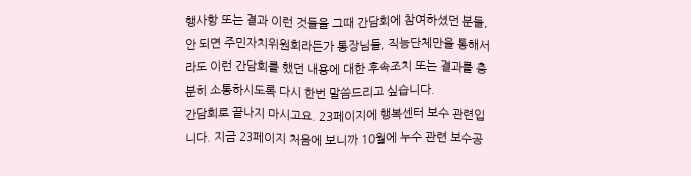행사항 또는 결과 이런 것들을 그때 간담회에 참여하셨던 분들, 안 되면 주민자치위원회라든가 통장님들, 직능단체만을 통해서라도 이런 간담회를 했던 내용에 대한 후속조치 또는 결과를 충분히 소통하시도록 다시 한번 말씀드리고 싶습니다.
간담회로 끝나지 마시고요. 23페이지에 행복센터 보수 관련입니다. 지금 23페이지 처음에 보니까 10월에 누수 관련 보수공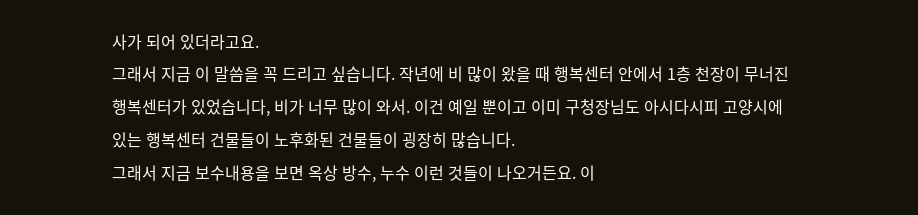사가 되어 있더라고요.
그래서 지금 이 말씀을 꼭 드리고 싶습니다. 작년에 비 많이 왔을 때 행복센터 안에서 1층 천장이 무너진 행복센터가 있었습니다, 비가 너무 많이 와서. 이건 예일 뿐이고 이미 구청장님도 아시다시피 고양시에 있는 행복센터 건물들이 노후화된 건물들이 굉장히 많습니다.
그래서 지금 보수내용을 보면 옥상 방수, 누수 이런 것들이 나오거든요. 이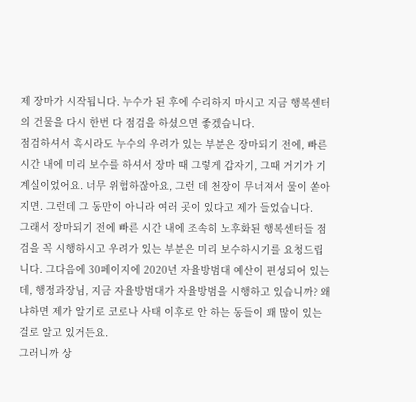제 장마가 시작됩니다. 누수가 된 후에 수리하지 마시고 지금 행복센터의 건물을 다시 한번 다 점검을 하셨으면 좋겠습니다.
점검하셔서 혹시라도 누수의 우려가 있는 부분은 장마되기 전에, 빠른 시간 내에 미리 보수를 하셔서 장마 때 그렇게 갑자기, 그때 거기가 기계실이었어요. 너무 위험하잖아요, 그런 데 천장이 무너져서 물이 쏟아지면. 그런데 그 동만이 아니라 여러 곳이 있다고 제가 들었습니다.
그래서 장마되기 전에 빠른 시간 내에 조속히 노후화된 행복센터들 점검을 꼭 시행하시고 우려가 있는 부분은 미리 보수하시기를 요청드립니다. 그다음에 30페이지에 2020년 자율방범대 예산이 편성되어 있는데, 행정과장님, 지금 자율방범대가 자율방범을 시행하고 있습니까? 왜냐하면 제가 알기로 코로나 사태 이후로 안 하는 동들이 꽤 많이 있는 걸로 알고 있거든요.
그러니까 상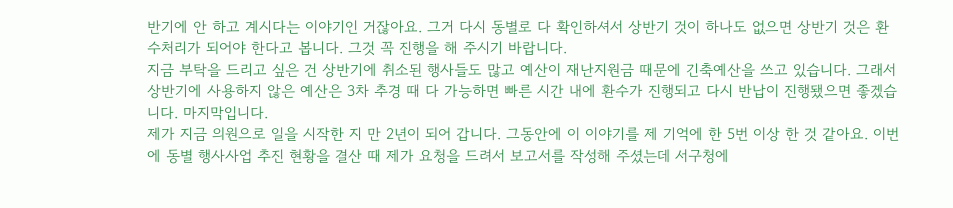반기에 안 하고 계시다는 이야기인 거잖아요. 그거 다시 동별로 다 확인하셔서 상반기 것이 하나도 없으면 상반기 것은 환수처리가 되어야 한다고 봅니다. 그것 꼭 진행을 해 주시기 바랍니다.
지금 부탁을 드리고 싶은 건 상반기에 취소된 행사들도 많고 예산이 재난지원금 때문에 긴축예산을 쓰고 있습니다. 그래서 상반기에 사용하지 않은 예산은 3차 추경 때 다 가능하면 빠른 시간 내에 환수가 진행되고 다시 반납이 진행됐으면 좋겠습니다. 마지막입니다.
제가 지금 의원으로 일을 시작한 지 만 2년이 되어 갑니다. 그동안에 이 이야기를 제 기억에 한 5번 이상 한 것 같아요. 이번에 동별 행사사업 추진 현황을 결산 때 제가 요청을 드려서 보고서를 작성해 주셨는데 서구청에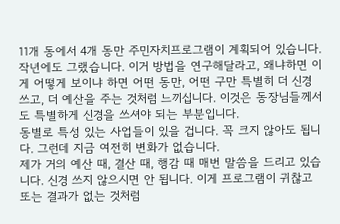11개 동에서 4개 동만 주민자치프로그램이 계획되어 있습니다.
작년에도 그랬습니다. 이거 방법을 연구해달라고, 왜냐하면 이게 어떻게 보이냐 하면 어떤 동만, 어떤 구만 특별히 더 신경 쓰고, 더 예산을 주는 것처럼 느끼십니다. 이것은 동장님들께서도 특별하게 신경을 쓰셔야 되는 부분입니다.
동별로 특성 있는 사업들이 있을 겁니다. 꼭 크지 않아도 됩니다. 그런데 지금 여전히 변화가 없습니다.
제가 거의 예산 때, 결산 때, 행감 때 매번 말씀을 드리고 있습니다. 신경 쓰지 않으시면 안 됩니다. 이게 프로그램이 귀찮고 또는 결과가 없는 것처럼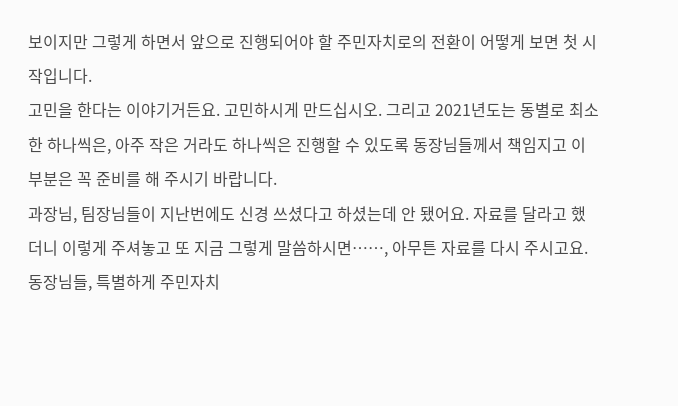보이지만 그렇게 하면서 앞으로 진행되어야 할 주민자치로의 전환이 어떻게 보면 첫 시작입니다.
고민을 한다는 이야기거든요. 고민하시게 만드십시오. 그리고 2021년도는 동별로 최소한 하나씩은, 아주 작은 거라도 하나씩은 진행할 수 있도록 동장님들께서 책임지고 이 부분은 꼭 준비를 해 주시기 바랍니다.
과장님, 팀장님들이 지난번에도 신경 쓰셨다고 하셨는데 안 됐어요. 자료를 달라고 했더니 이렇게 주셔놓고 또 지금 그렇게 말씀하시면……, 아무튼 자료를 다시 주시고요. 동장님들, 특별하게 주민자치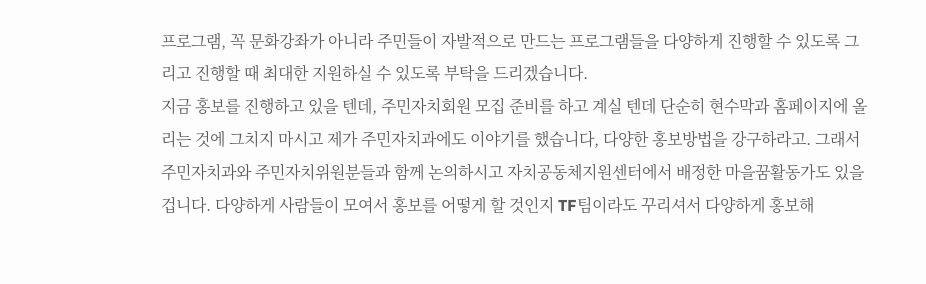프로그램, 꼭 문화강좌가 아니라 주민들이 자발적으로 만드는 프로그램들을 다양하게 진행할 수 있도록 그리고 진행할 때 최대한 지원하실 수 있도록 부탁을 드리겠습니다.
지금 홍보를 진행하고 있을 텐데, 주민자치회원 모집 준비를 하고 계실 텐데 단순히 현수막과 홈페이지에 올리는 것에 그치지 마시고 제가 주민자치과에도 이야기를 했습니다, 다양한 홍보방법을 강구하라고. 그래서 주민자치과와 주민자치위원분들과 함께 논의하시고 자치공동체지원센터에서 배정한 마을꿈활동가도 있을 겁니다. 다양하게 사람들이 모여서 홍보를 어떻게 할 것인지 TF팀이라도 꾸리셔서 다양하게 홍보해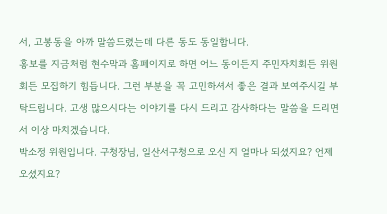서, 고봉동을 아까 말씀드렸는데 다른 동도 동일합니다.
홍보를 지금처럼 현수막과 홈페이지로 하면 어느 동이든지 주민자치회든 위원회든 모집하기 힘듭니다. 그런 부분을 꼭 고민하셔서 좋은 결과 보여주시길 부탁드립니다. 고생 많으시다는 이야기를 다시 드리고 감사하다는 말씀을 드리면서 이상 마치겠습니다.
박소정 위원입니다. 구청장님, 일산서구청으로 오신 지 얼마나 되셨지요? 언제 오셨지요?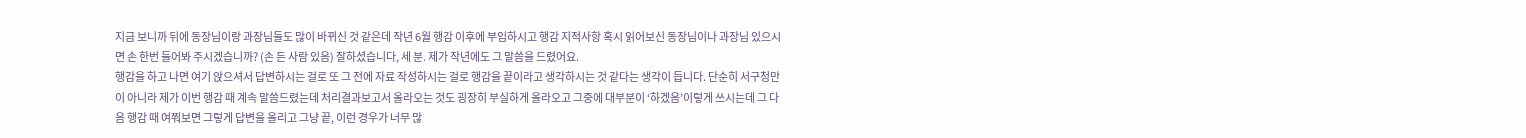지금 보니까 뒤에 동장님이랑 과장님들도 많이 바뀌신 것 같은데 작년 6월 행감 이후에 부임하시고 행감 지적사항 혹시 읽어보신 동장님이나 과장님 있으시면 손 한번 들어봐 주시겠습니까? (손 든 사람 있음) 잘하셨습니다, 세 분. 제가 작년에도 그 말씀을 드렸어요.
행감을 하고 나면 여기 앉으셔서 답변하시는 걸로 또 그 전에 자료 작성하시는 걸로 행감을 끝이라고 생각하시는 것 같다는 생각이 듭니다. 단순히 서구청만이 아니라 제가 이번 행감 때 계속 말씀드렸는데 처리결과보고서 올라오는 것도 굉장히 부실하게 올라오고 그중에 대부분이 ‘하겠음’이렇게 쓰시는데 그 다음 행감 때 여쭤보면 그렇게 답변을 올리고 그냥 끝, 이런 경우가 너무 많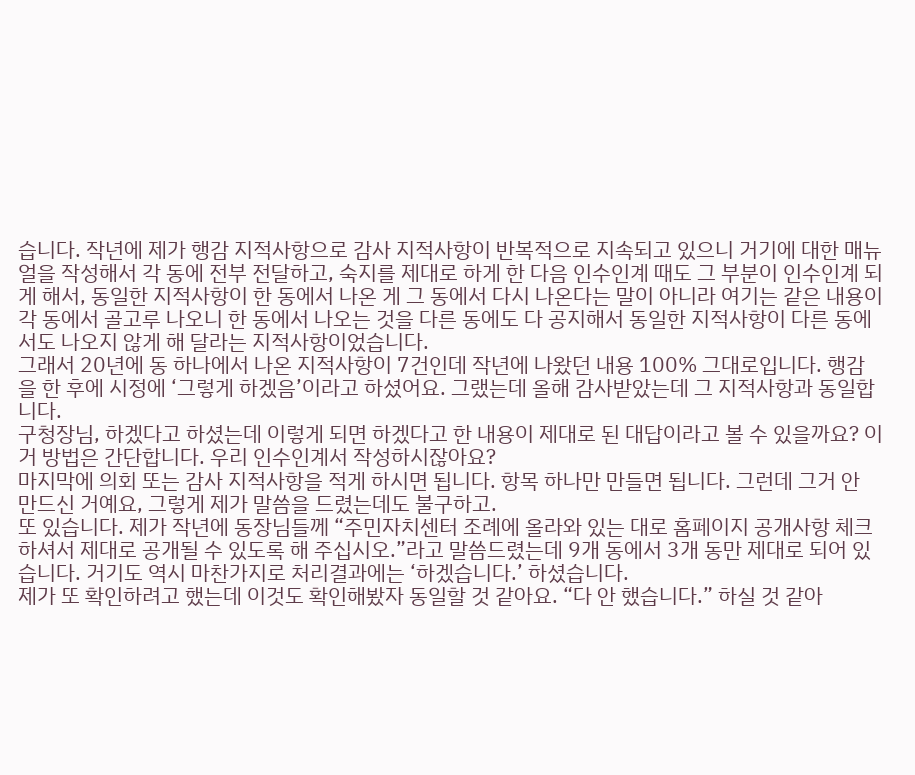습니다. 작년에 제가 행감 지적사항으로 감사 지적사항이 반복적으로 지속되고 있으니 거기에 대한 매뉴얼을 작성해서 각 동에 전부 전달하고, 숙지를 제대로 하게 한 다음 인수인계 때도 그 부분이 인수인계 되게 해서, 동일한 지적사항이 한 동에서 나온 게 그 동에서 다시 나온다는 말이 아니라 여기는 같은 내용이 각 동에서 골고루 나오니 한 동에서 나오는 것을 다른 동에도 다 공지해서 동일한 지적사항이 다른 동에서도 나오지 않게 해 달라는 지적사항이었습니다.
그래서 20년에 동 하나에서 나온 지적사항이 7건인데 작년에 나왔던 내용 100% 그대로입니다. 행감을 한 후에 시정에 ‘그렇게 하겠음’이라고 하셨어요. 그랬는데 올해 감사받았는데 그 지적사항과 동일합니다.
구청장님, 하겠다고 하셨는데 이렇게 되면 하겠다고 한 내용이 제대로 된 대답이라고 볼 수 있을까요? 이거 방법은 간단합니다. 우리 인수인계서 작성하시잖아요?
마지막에 의회 또는 감사 지적사항을 적게 하시면 됩니다. 항목 하나만 만들면 됩니다. 그런데 그거 안 만드신 거예요, 그렇게 제가 말씀을 드렸는데도 불구하고.
또 있습니다. 제가 작년에 동장님들께 “주민자치센터 조례에 올라와 있는 대로 홈페이지 공개사항 체크하셔서 제대로 공개될 수 있도록 해 주십시오.”라고 말씀드렸는데 9개 동에서 3개 동만 제대로 되어 있습니다. 거기도 역시 마찬가지로 처리결과에는 ‘하겠습니다.’ 하셨습니다.
제가 또 확인하려고 했는데 이것도 확인해봤자 동일할 것 같아요. “다 안 했습니다.” 하실 것 같아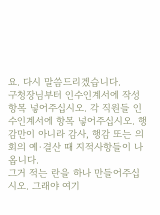요. 다시 말씀드리겠습니다.
구청장님부터 인수인계서에 작성 항목 넣어주십시오. 각 직원들 인수인계서에 항목 넣어주십시오. 행감만이 아니라 감사, 행감 또는 의회의 예·결산 때 지적사항들이 나옵니다.
그거 적는 란을 하나 만들어주십시오. 그래야 여기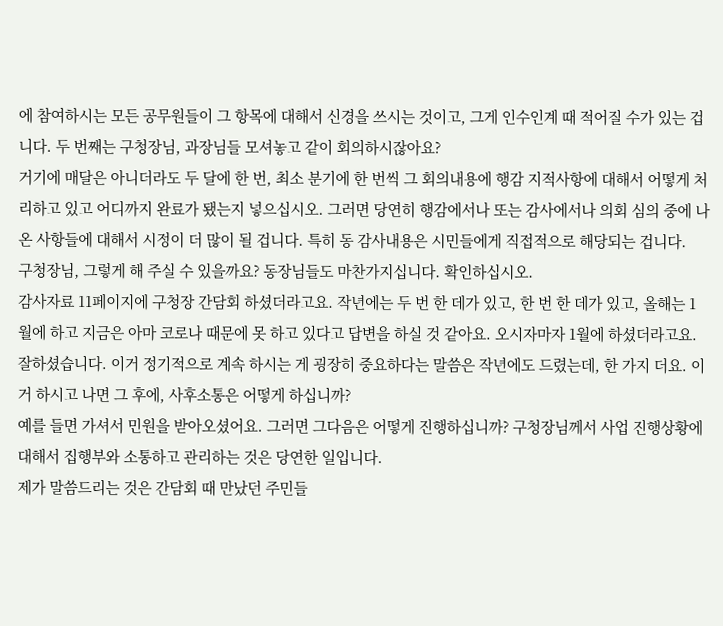에 참여하시는 모든 공무원들이 그 항목에 대해서 신경을 쓰시는 것이고, 그게 인수인계 때 적어질 수가 있는 겁니다. 두 번째는 구청장님, 과장님들 모셔놓고 같이 회의하시잖아요?
거기에 매달은 아니더라도 두 달에 한 번, 최소 분기에 한 번씩 그 회의내용에 행감 지적사항에 대해서 어떻게 처리하고 있고 어디까지 완료가 됐는지 넣으십시오. 그러면 당연히 행감에서나 또는 감사에서나 의회 심의 중에 나온 사항들에 대해서 시정이 더 많이 될 겁니다. 특히 동 감사내용은 시민들에게 직접적으로 해당되는 겁니다.
구청장님, 그렇게 해 주실 수 있을까요? 동장님들도 마찬가지십니다. 확인하십시오.
감사자료 11페이지에 구청장 간담회 하셨더라고요. 작년에는 두 번 한 데가 있고, 한 번 한 데가 있고, 올해는 1월에 하고 지금은 아마 코로나 때문에 못 하고 있다고 답변을 하실 것 같아요. 오시자마자 1월에 하셨더라고요.
잘하셨습니다. 이거 정기적으로 계속 하시는 게 굉장히 중요하다는 말씀은 작년에도 드렸는데, 한 가지 더요. 이거 하시고 나면 그 후에, 사후소통은 어떻게 하십니까?
예를 들면 가셔서 민원을 받아오셨어요. 그러면 그다음은 어떻게 진행하십니까? 구청장님께서 사업 진행상황에 대해서 집행부와 소통하고 관리하는 것은 당연한 일입니다.
제가 말씀드리는 것은 간담회 때 만났던 주민들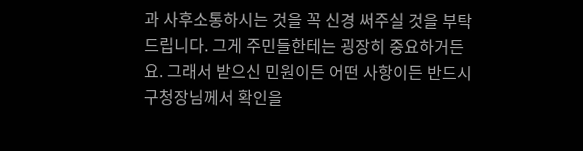과 사후소통하시는 것을 꼭 신경 써주실 것을 부탁드립니다. 그게 주민들한테는 굉장히 중요하거든요. 그래서 받으신 민원이든 어떤 사항이든 반드시 구청장님께서 확인을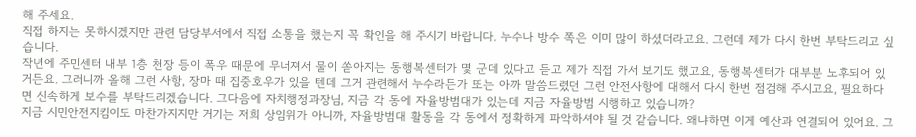해 주세요.
직접 하지는 못하시겠지만 관련 담당부서에서 직접 소통을 했는지 꼭 확인을 해 주시기 바랍니다. 누수나 방수 쪽은 이미 많이 하셨더라고요. 그런데 제가 다시 한번 부탁드리고 싶습니다.
작년에 주민센터 내부 1층 천장 등이 폭우 때문에 무너져서 물이 쏟아지는 동행복센터가 몇 군데 있다고 듣고 제가 직접 가서 보기도 했고요, 동행복센터가 대부분 노후되어 있거든요. 그러니까 올해 그런 사항, 장마 때 집중호우가 있을 텐데 그거 관련해서 누수라든가 또는 아까 말씀드렸던 그런 안전사항에 대해서 다시 한번 점검해 주시고요, 필요하다면 신속하게 보수를 부탁드리겠습니다. 그다음에 자치행정과장님, 지금 각 동에 자율방범대가 있는데 지금 자율방범 시행하고 있습니까?
지금 시민안전지킴이도 마찬가지지만 거기는 저희 상임위가 아니까, 자율방범대 활동을 각 동에서 정확하게 파악하셔야 될 것 같습니다. 왜냐하면 이게 예산과 연결되어 있어요. 그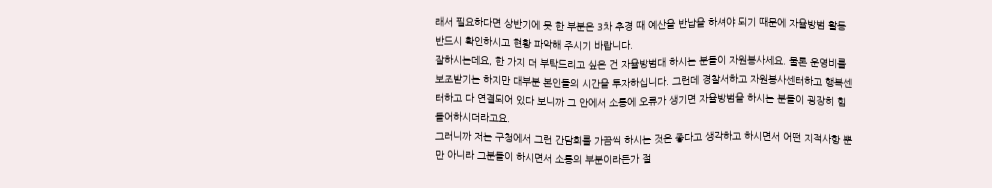래서 필요하다면 상반기에 못 한 부분은 3차 추경 때 예산을 반납을 하셔야 되기 때문에 자율방범 활동 반드시 확인하시고 현황 파악해 주시기 바랍니다.
잘하시는데요, 한 가지 더 부탁드리고 싶은 건 자율방범대 하시는 분들이 자원봉사세요. 물론 운영비를 보조받기는 하지만 대부분 본인들의 시간을 투자하십니다. 그런데 경찰서하고 자원봉사센터하고 행복센터하고 다 연결되어 있다 보니까 그 안에서 소통에 오류가 생기면 자율방범을 하시는 분들이 굉장히 힘들어하시더라고요.
그러니까 저는 구청에서 그런 간담회를 가끔씩 하시는 것은 좋다고 생각하고 하시면서 어떤 지적사항 뿐만 아니라 그분들이 하시면서 소통의 부분이라든가 절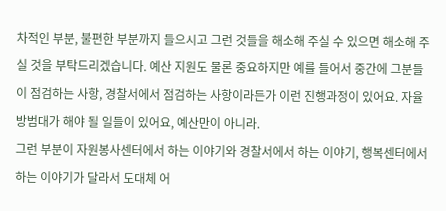차적인 부분, 불편한 부분까지 들으시고 그런 것들을 해소해 주실 수 있으면 해소해 주실 것을 부탁드리겠습니다. 예산 지원도 물론 중요하지만 예를 들어서 중간에 그분들이 점검하는 사항, 경찰서에서 점검하는 사항이라든가 이런 진행과정이 있어요. 자율방범대가 해야 될 일들이 있어요, 예산만이 아니라.
그런 부분이 자원봉사센터에서 하는 이야기와 경찰서에서 하는 이야기, 행복센터에서 하는 이야기가 달라서 도대체 어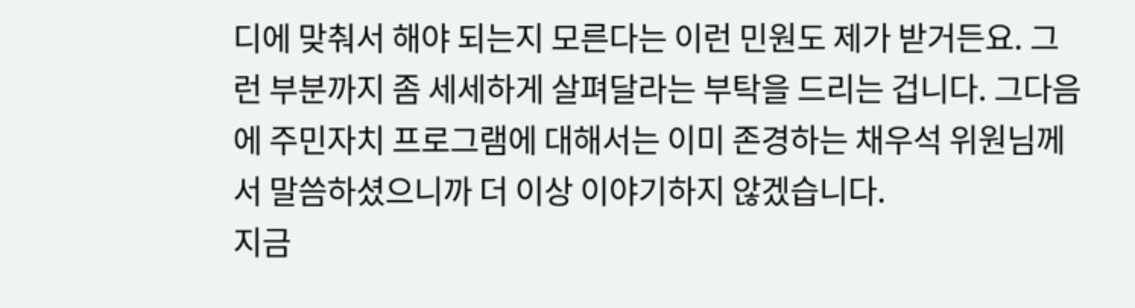디에 맞춰서 해야 되는지 모른다는 이런 민원도 제가 받거든요. 그런 부분까지 좀 세세하게 살펴달라는 부탁을 드리는 겁니다. 그다음에 주민자치 프로그램에 대해서는 이미 존경하는 채우석 위원님께서 말씀하셨으니까 더 이상 이야기하지 않겠습니다.
지금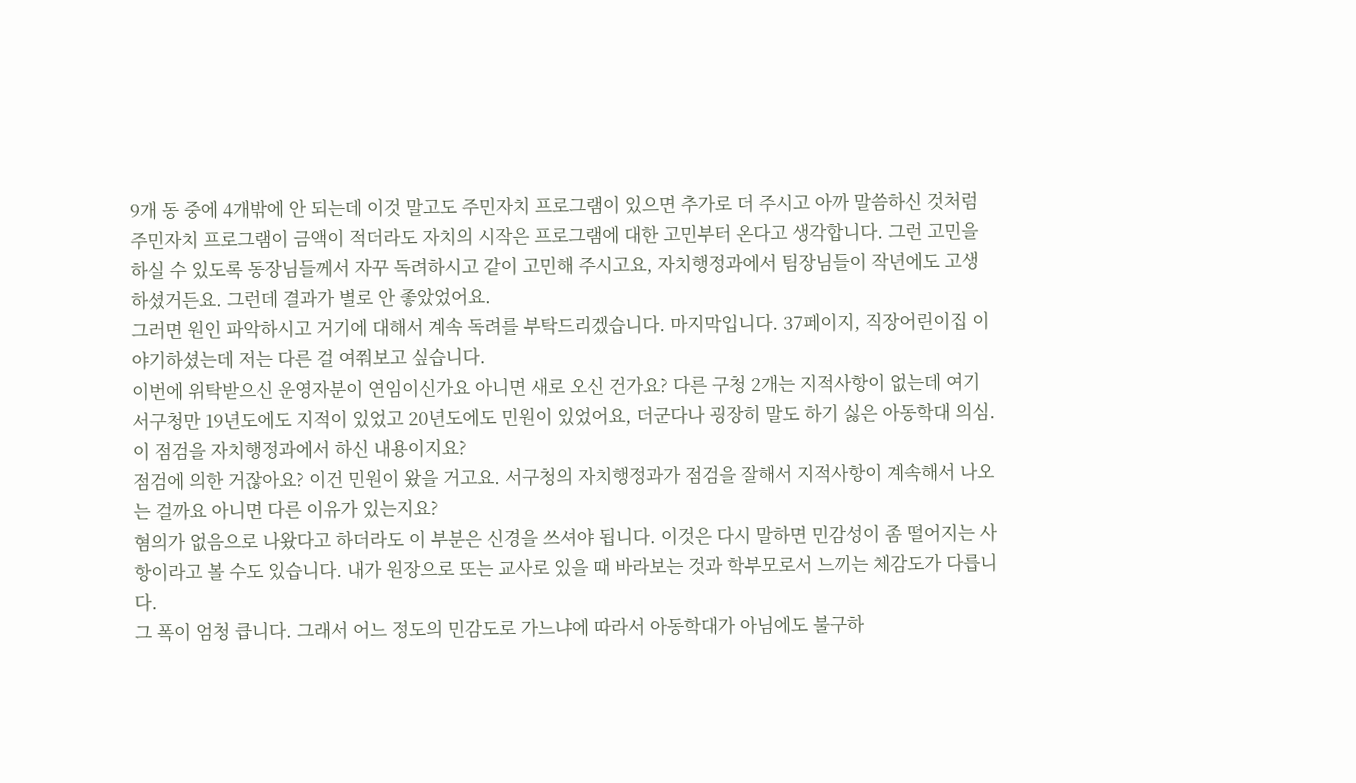9개 동 중에 4개밖에 안 되는데 이것 말고도 주민자치 프로그램이 있으면 추가로 더 주시고 아까 말씀하신 것처럼 주민자치 프로그램이 금액이 적더라도 자치의 시작은 프로그램에 대한 고민부터 온다고 생각합니다. 그런 고민을 하실 수 있도록 동장님들께서 자꾸 독려하시고 같이 고민해 주시고요, 자치행정과에서 팀장님들이 작년에도 고생하셨거든요. 그런데 결과가 별로 안 좋았었어요.
그러면 원인 파악하시고 거기에 대해서 계속 독려를 부탁드리겠습니다. 마지막입니다. 37페이지, 직장어린이집 이야기하셨는데 저는 다른 걸 여쭤보고 싶습니다.
이번에 위탁받으신 운영자분이 연임이신가요 아니면 새로 오신 건가요? 다른 구청 2개는 지적사항이 없는데 여기 서구청만 19년도에도 지적이 있었고 20년도에도 민원이 있었어요, 더군다나 굉장히 말도 하기 싫은 아동학대 의심. 이 점검을 자치행정과에서 하신 내용이지요?
점검에 의한 거잖아요? 이건 민원이 왔을 거고요. 서구청의 자치행정과가 점검을 잘해서 지적사항이 계속해서 나오는 걸까요 아니면 다른 이유가 있는지요?
혐의가 없음으로 나왔다고 하더라도 이 부분은 신경을 쓰셔야 됩니다. 이것은 다시 말하면 민감성이 좀 떨어지는 사항이라고 볼 수도 있습니다. 내가 원장으로 또는 교사로 있을 때 바라보는 것과 학부모로서 느끼는 체감도가 다릅니다.
그 폭이 엄청 큽니다. 그래서 어느 정도의 민감도로 가느냐에 따라서 아동학대가 아님에도 불구하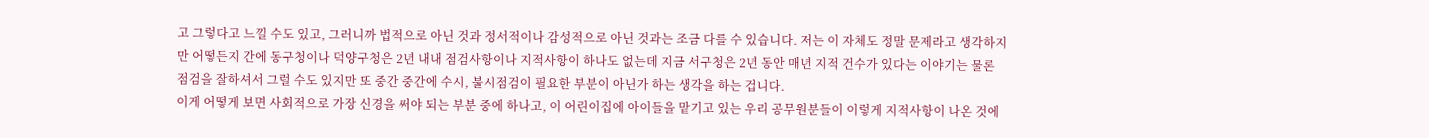고 그렇다고 느낄 수도 있고, 그러니까 법적으로 아닌 것과 정서적이나 감성적으로 아닌 것과는 조금 다를 수 있습니다. 저는 이 자체도 정말 문제라고 생각하지만 어떻든지 간에 동구청이나 덕양구청은 2년 내내 점검사항이나 지적사항이 하나도 없는데 지금 서구청은 2년 동안 매년 지적 건수가 있다는 이야기는 물론 점검을 잘하셔서 그럴 수도 있지만 또 중간 중간에 수시, 불시점검이 필요한 부분이 아닌가 하는 생각을 하는 겁니다.
이게 어떻게 보면 사회적으로 가장 신경을 써야 되는 부분 중에 하나고, 이 어린이집에 아이들을 맡기고 있는 우리 공무원분들이 이렇게 지적사항이 나온 것에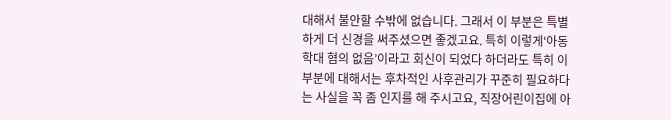대해서 불안할 수밖에 없습니다. 그래서 이 부분은 특별하게 더 신경을 써주셨으면 좋겠고요. 특히 이렇게‘아동학대 혐의 없음’이라고 회신이 되었다 하더라도 특히 이 부분에 대해서는 후차적인 사후관리가 꾸준히 필요하다는 사실을 꼭 좀 인지를 해 주시고요, 직장어린이집에 아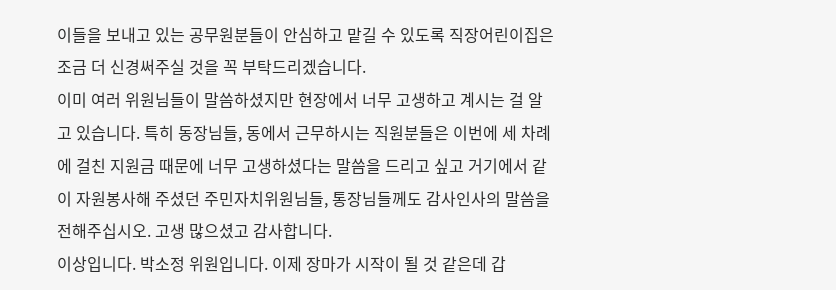이들을 보내고 있는 공무원분들이 안심하고 맡길 수 있도록 직장어린이집은 조금 더 신경써주실 것을 꼭 부탁드리겠습니다.
이미 여러 위원님들이 말씀하셨지만 현장에서 너무 고생하고 계시는 걸 알고 있습니다. 특히 동장님들, 동에서 근무하시는 직원분들은 이번에 세 차례에 걸친 지원금 때문에 너무 고생하셨다는 말씀을 드리고 싶고 거기에서 같이 자원봉사해 주셨던 주민자치위원님들, 통장님들께도 감사인사의 말씀을 전해주십시오. 고생 많으셨고 감사합니다.
이상입니다. 박소정 위원입니다. 이제 장마가 시작이 될 것 같은데 갑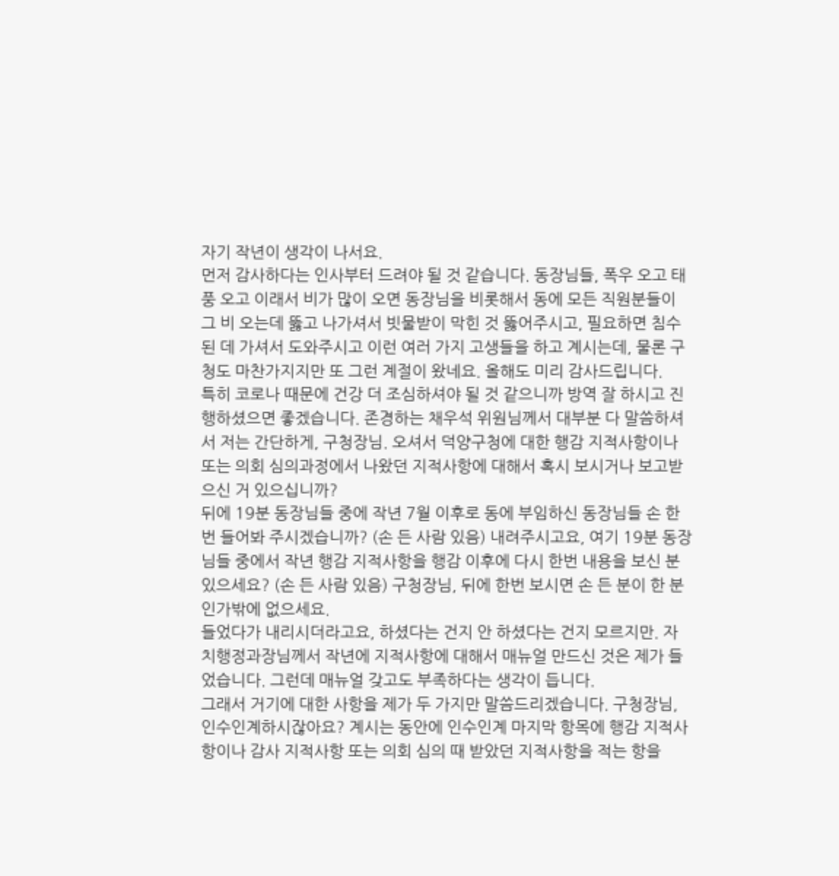자기 작년이 생각이 나서요.
먼저 감사하다는 인사부터 드려야 될 것 같습니다. 동장님들, 폭우 오고 태풍 오고 이래서 비가 많이 오면 동장님을 비롯해서 동에 모든 직원분들이 그 비 오는데 뚫고 나가셔서 빗물받이 막힌 것 뚫어주시고, 필요하면 침수된 데 가셔서 도와주시고 이런 여러 가지 고생들을 하고 계시는데, 물론 구청도 마찬가지지만 또 그런 계절이 왔네요. 올해도 미리 감사드립니다.
특히 코로나 때문에 건강 더 조심하셔야 될 것 같으니까 방역 잘 하시고 진행하셨으면 좋겠습니다. 존경하는 채우석 위원님께서 대부분 다 말씀하셔서 저는 간단하게, 구청장님. 오셔서 덕양구청에 대한 행감 지적사항이나 또는 의회 심의과정에서 나왔던 지적사항에 대해서 혹시 보시거나 보고받으신 거 있으십니까?
뒤에 19분 동장님들 중에 작년 7월 이후로 동에 부임하신 동장님들 손 한번 들어봐 주시겠습니까? (손 든 사람 있음) 내려주시고요, 여기 19분 동장님들 중에서 작년 행감 지적사항을 행감 이후에 다시 한번 내용을 보신 분 있으세요? (손 든 사람 있음) 구청장님, 뒤에 한번 보시면 손 든 분이 한 분인가밖에 없으세요.
들었다가 내리시더라고요, 하셨다는 건지 안 하셨다는 건지 모르지만. 자치행정과장님께서 작년에 지적사항에 대해서 매뉴얼 만드신 것은 제가 들었습니다. 그런데 매뉴얼 갖고도 부족하다는 생각이 듭니다.
그래서 거기에 대한 사항을 제가 두 가지만 말씀드리겠습니다. 구청장님, 인수인계하시잖아요? 계시는 동안에 인수인계 마지막 항목에 행감 지적사항이나 감사 지적사항 또는 의회 심의 때 받았던 지적사항을 적는 항을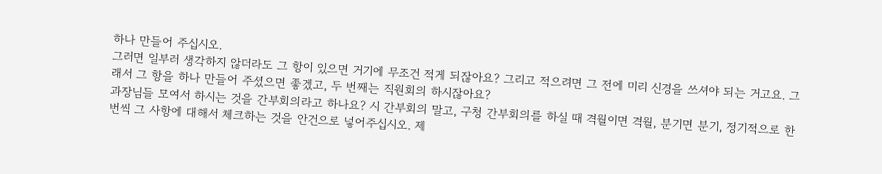하나 만들어 주십시오.
그러면 일부러 생각하지 않더라도 그 항이 있으면 거기에 무조건 적게 되잖아요? 그리고 적으려면 그 전에 미리 신경을 쓰셔야 되는 거고요. 그래서 그 항을 하나 만들어 주셨으면 좋겠고, 두 번째는 직원회의 하시잖아요?
과장님들 모여서 하시는 것을 간부회의라고 하나요? 시 간부회의 말고, 구청 간부회의를 하실 때 격월이면 격월, 분기면 분기, 정기적으로 한 번씩 그 사항에 대해서 체크하는 것을 안건으로 넣어주십시오. 제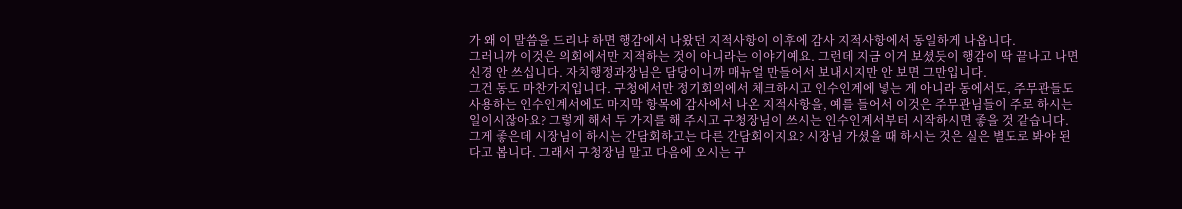가 왜 이 말씀을 드리냐 하면 행감에서 나왔던 지적사항이 이후에 감사 지적사항에서 동일하게 나옵니다.
그러니까 이것은 의회에서만 지적하는 것이 아니라는 이야기예요. 그런데 지금 이거 보셨듯이 행감이 딱 끝나고 나면 신경 안 쓰십니다. 자치행정과장님은 담당이니까 매뉴얼 만들어서 보내시지만 안 보면 그만입니다.
그건 동도 마찬가지입니다. 구청에서만 정기회의에서 체크하시고 인수인계에 넣는 게 아니라 동에서도, 주무관들도 사용하는 인수인계서에도 마지막 항목에 감사에서 나온 지적사항을, 예를 들어서 이것은 주무관님들이 주로 하시는 일이시잖아요? 그렇게 해서 두 가지를 해 주시고 구청장님이 쓰시는 인수인계서부터 시작하시면 좋을 것 같습니다.
그게 좋은데 시장님이 하시는 간담회하고는 다른 간담회이지요? 시장님 가셨을 때 하시는 것은 실은 별도로 봐야 된다고 봅니다. 그래서 구청장님 말고 다음에 오시는 구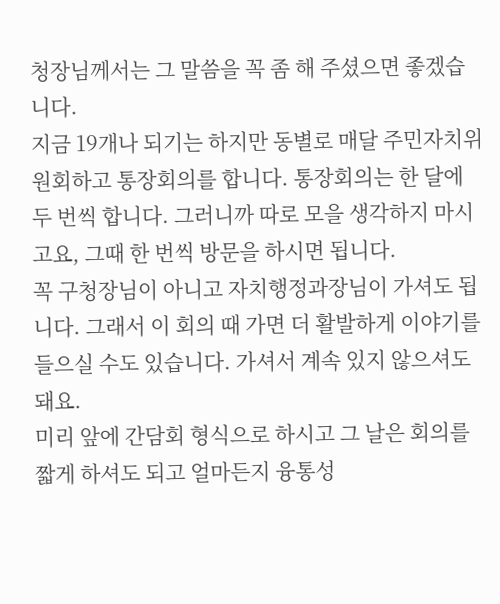청장님께서는 그 말씀을 꼭 좀 해 주셨으면 좋겠습니다.
지금 19개나 되기는 하지만 동별로 매달 주민자치위원회하고 통장회의를 합니다. 통장회의는 한 달에 두 번씩 합니다. 그러니까 따로 모을 생각하지 마시고요, 그때 한 번씩 방문을 하시면 됩니다.
꼭 구청장님이 아니고 자치행정과장님이 가셔도 됩니다. 그래서 이 회의 때 가면 더 활발하게 이야기를 들으실 수도 있습니다. 가셔서 계속 있지 않으셔도 돼요.
미리 앞에 간담회 형식으로 하시고 그 날은 회의를 짧게 하셔도 되고 얼마든지 융통성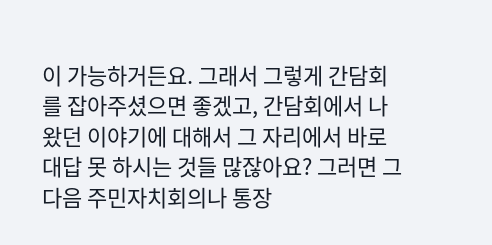이 가능하거든요. 그래서 그렇게 간담회를 잡아주셨으면 좋겠고, 간담회에서 나왔던 이야기에 대해서 그 자리에서 바로 대답 못 하시는 것들 많잖아요? 그러면 그 다음 주민자치회의나 통장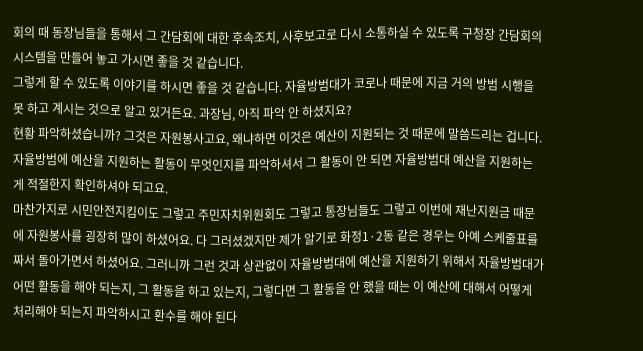회의 때 동장님들을 통해서 그 간담회에 대한 후속조치, 사후보고로 다시 소통하실 수 있도록 구청장 간담회의 시스템을 만들어 놓고 가시면 좋을 것 같습니다.
그렇게 할 수 있도록 이야기를 하시면 좋을 것 같습니다. 자율방범대가 코로나 때문에 지금 거의 방범 시행을 못 하고 계시는 것으로 알고 있거든요. 과장님, 아직 파악 안 하셨지요?
현황 파악하셨습니까? 그것은 자원봉사고요, 왜냐하면 이것은 예산이 지원되는 것 때문에 말씀드리는 겁니다. 자율방범에 예산을 지원하는 활동이 무엇인지를 파악하셔서 그 활동이 안 되면 자율방범대 예산을 지원하는 게 적절한지 확인하셔야 되고요.
마찬가지로 시민안전지킴이도 그렇고 주민자치위원회도 그렇고 통장님들도 그렇고 이번에 재난지원금 때문에 자원봉사를 굉장히 많이 하셨어요. 다 그러셨겠지만 제가 알기로 화정1·2동 같은 경우는 아예 스케줄표를 짜서 돌아가면서 하셨어요. 그러니까 그런 것과 상관없이 자율방범대에 예산을 지원하기 위해서 자율방범대가 어떤 활동을 해야 되는지, 그 활동을 하고 있는지, 그렇다면 그 활동을 안 했을 때는 이 예산에 대해서 어떻게 처리해야 되는지 파악하시고 환수를 해야 된다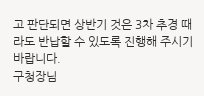고 판단되면 상반기 것은 3차 추경 때라도 반납할 수 있도록 진행해 주시기 바랍니다.
구청장님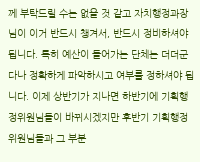께 부탁드릴 수는 없을 것 같고 자치행정과장님이 이거 반드시 챙겨서, 반드시 정비하셔야 됩니다. 특히 예산이 들어가는 단체는 더더군다나 정확하게 파악하시고 여부를 정하셔야 됩니다. 이제 상반기가 지나면 하반기에 기획행정위원님들이 바뀌시겠지만 후반기 기획행정위원님들과 그 부분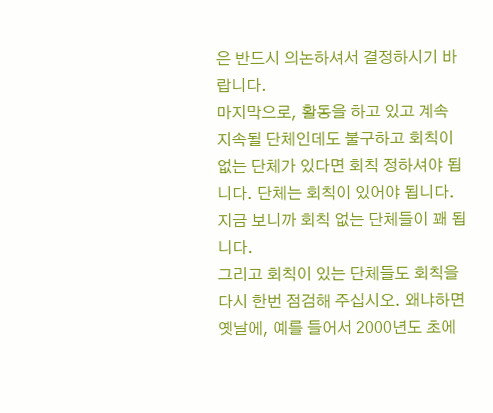은 반드시 의논하셔서 결정하시기 바랍니다.
마지막으로, 활동을 하고 있고 계속 지속될 단체인데도 불구하고 회칙이 없는 단체가 있다면 회칙 정하셔야 됩니다. 단체는 회칙이 있어야 됩니다. 지금 보니까 회칙 없는 단체들이 꽤 됩니다.
그리고 회칙이 있는 단체들도 회칙을 다시 한번 점검해 주십시오. 왜냐하면 옛날에, 예를 들어서 2000년도 초에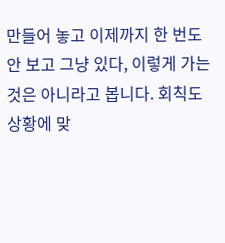만들어 놓고 이제까지 한 번도 안 보고 그냥 있다, 이렇게 가는 것은 아니라고 봅니다. 회칙도 상황에 맞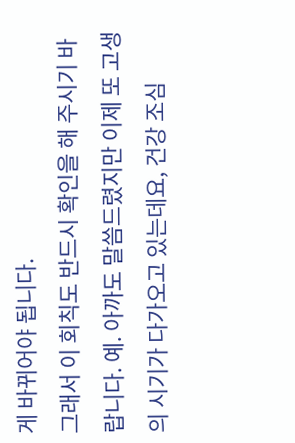게 바뀌어야 됩니다.
그래서 이 회칙도 반드시 확인을 해 주시기 바랍니다. 예. 아까도 말씀드렸지만 이제 또 고생의 시기가 다가오고 있는데요, 건강 조심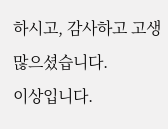하시고, 감사하고 고생 많으셨습니다.
이상입니다.